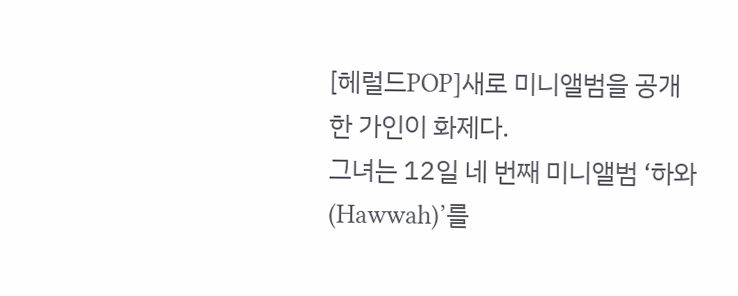[헤럴드POP]새로 미니앨범을 공개한 가인이 화제다.
그녀는 12일 네 번째 미니앨범 ‘하와(Hawwah)’를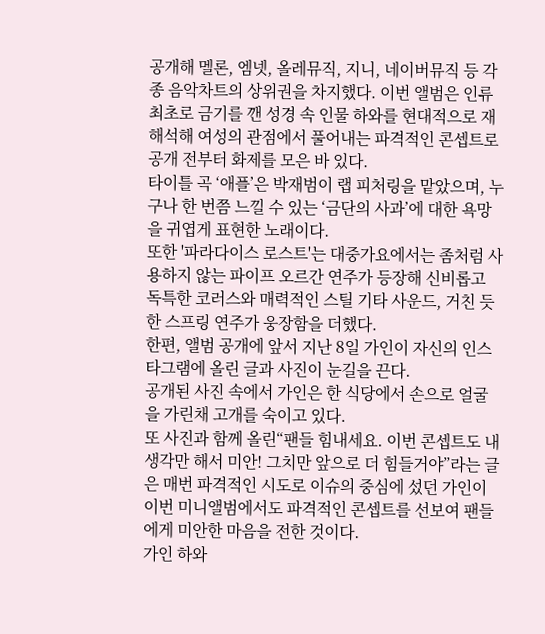공개해 멜론, 엠넷, 올레뮤직, 지니, 네이버뮤직 등 각종 음악차트의 상위권을 차지했다. 이번 앨범은 인류 최초로 금기를 깬 성경 속 인물 하와를 현대적으로 재해석해 여성의 관점에서 풀어내는 파격적인 콘셉트로 공개 전부터 화제를 모은 바 있다.
타이틀 곡 ‘애플’은 박재범이 랩 피처링을 맡았으며, 누구나 한 번쯤 느낄 수 있는 ‘금단의 사과’에 대한 욕망을 귀엽게 표현한 노래이다.
또한 '파라다이스 로스트'는 대중가요에서는 좀처럼 사용하지 않는 파이프 오르간 연주가 등장해 신비롭고 독특한 코러스와 매력적인 스틸 기타 사운드, 거친 듯한 스프링 연주가 웅장함을 더했다.
한편, 앨범 공개에 앞서 지난 8일 가인이 자신의 인스타그램에 올린 글과 사진이 눈길을 끈다.
공개된 사진 속에서 가인은 한 식당에서 손으로 얼굴을 가린채 고개를 숙이고 있다.
또 사진과 함께 올린“팬들 힘내세요. 이번 콘셉트도 내 생각만 해서 미안! 그치만 앞으로 더 힘들거야”라는 글은 매번 파격적인 시도로 이슈의 중심에 섰던 가인이 이번 미니앨범에서도 파격적인 콘셉트를 선보여 팬들에게 미안한 마음을 전한 것이다.
가인 하와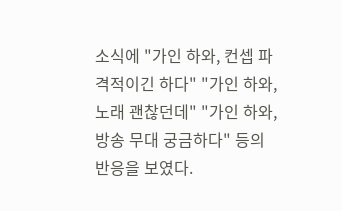소식에 "가인 하와, 컨셉 파격적이긴 하다" "가인 하와, 노래 괜찮던데" "가인 하와, 방송 무대 궁금하다" 등의 반응을 보였다.